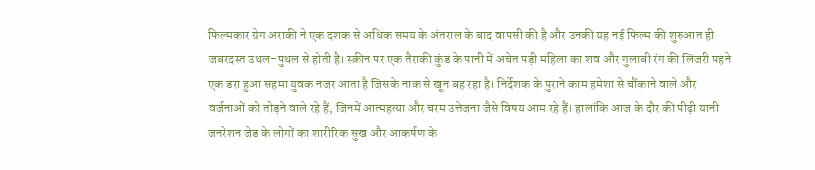फिल्मकार ग्रेग अराकी ने एक दशक से अधिक समय के अंतराल के बाद वापसी की है और उनकी यह नई फिल्म की शुरुआत ही जबरदस्त उथल-पुथल से होती है। स्क्रीन पर एक तैराकी कुंड के पानी में अचेत पड़ी महिला का शव और गुलाबी रंग की लिंजरी पहने एक डरा हुआ सहमा युवक नजर आता है जिसके नाक से खून बह रहा है। निर्देशक के पुराने काम हमेशा से चौंकाने वाले और वर्जनाओं को तोड़ने वाले रहे हैं, जिनमें आत्महत्या और चरम उत्तेजना जैसे विषय आम रहे हैं। हालांकि आज के दौर की पीढ़ी यानी जनरेशन जेड के लोगों का शारीरिक सुख और आकर्षण के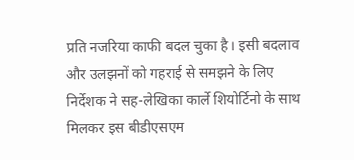प्रति नजरिया काफी बदल चुका है। इसी बदलाव और उलझनों को गहराई से समझने के लिए निर्देशक ने सह-लेखिका कार्ले शियोर्टिनो के साथ मिलकर इस बीडीएसएम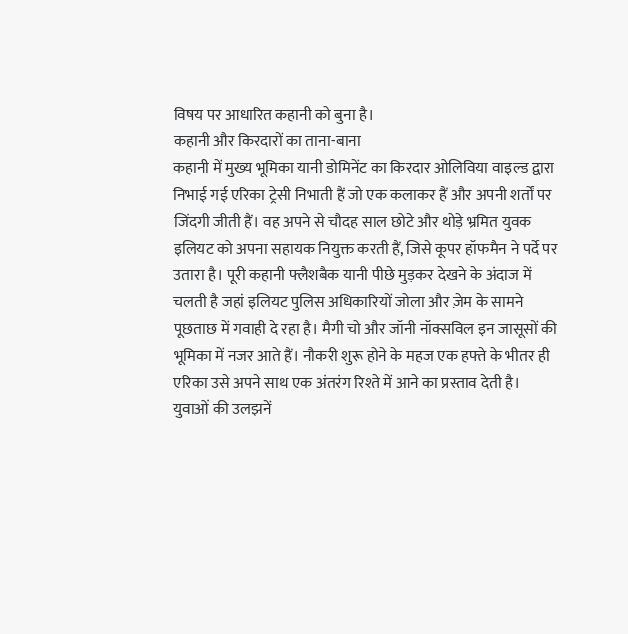विषय पर आधारित कहानी को बुना है।
कहानी और किरदारों का ताना-बाना
कहानी में मुख्य भूमिका यानी डोमिनेंट का किरदार ओलिविया वाइल्ड द्वारा निभाई गई एरिका ट्रेसी निभाती हैं जो एक कलाकर हैं और अपनी शर्तों पर जिंदगी जीती हैं। वह अपने से चौदह साल छोटे और थोड़े भ्रमित युवक इलियट को अपना सहायक नियुक्त करती हैं, जिसे कूपर हॉफमैन ने पर्दे पर उतारा है। पूरी कहानी फ्लैशबैक यानी पीछे मुड़कर देखने के अंदाज में चलती है जहां इलियट पुलिस अधिकारियों जोला और ज़ेम के सामने पूछताछ में गवाही दे रहा है। मैगी चो और जॉनी नॉक्सविल इन जासूसों की भूमिका में नजर आते हैं। नौकरी शुरू होने के महज एक हफ्ते के भीतर ही एरिका उसे अपने साथ एक अंतरंग रिश्ते में आने का प्रस्ताव देती है।
युवाओं की उलझनें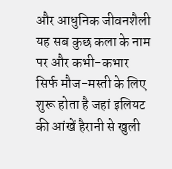और आधुनिक जीवनशैली
यह सब कुछ कला के नाम पर और कभी-कभार सिर्फ मौज-मस्ती के लिए शुरू होता है जहां इलियट की आंखें हैरानी से खुली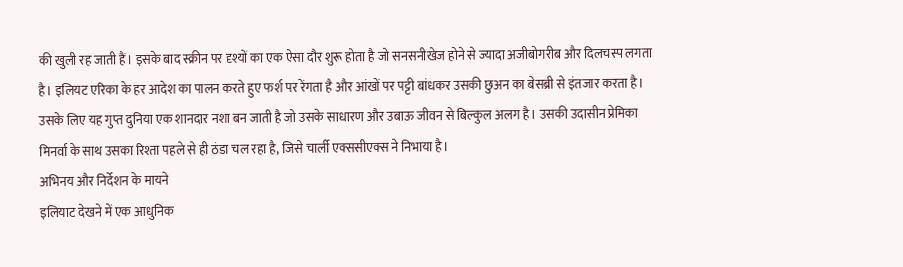की खुली रह जाती हैं। इसके बाद स्क्रीन पर दृश्यों का एक ऐसा दौर शुरू होता है जो सनसनीखेज होने से ज्यादा अजीबोगरीब और दिलचस्प लगता है। इलियट एरिका के हर आदेश का पालन करते हुए फर्श पर रेंगता है और आंखों पर पट्टी बांधकर उसकी छुअन का बेसब्री से इंतजार करता है। उसके लिए यह गुप्त दुनिया एक शानदार नशा बन जाती है जो उसके साधारण और उबाऊ जीवन से बिल्कुल अलग है। उसकी उदासीन प्रेमिका मिनर्वा के साथ उसका रिश्ता पहले से ही ठंडा चल रहा है, जिसे चार्ली एक्ससीएक्स ने निभाया है।
अभिनय और निर्देशन के मायने
इलियाट देखने में एक आधुनिक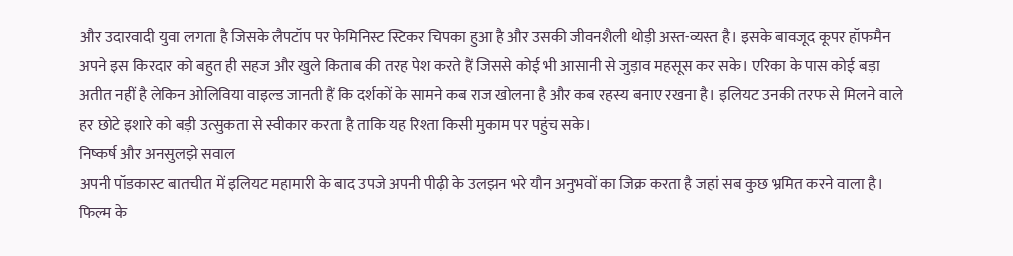और उदारवादी युवा लगता है जिसके लैपटॉप पर फेमिनिस्ट स्टिकर चिपका हुआ है और उसकी जीवनशैली थोड़ी अस्त-व्यस्त है। इसके बावजूद कूपर हॉफमैन अपने इस किरदार को बहुत ही सहज और खुले किताब की तरह पेश करते हैं जिससे कोई भी आसानी से जुड़ाव महसूस कर सके। एरिका के पास कोई बड़ा अतीत नहीं है लेकिन ओलिविया वाइल्ड जानती हैं कि दर्शकों के सामने कब राज खोलना है और कब रहस्य बनाए रखना है। इलियट उनकी तरफ से मिलने वाले हर छोटे इशारे को बड़ी उत्सुकता से स्वीकार करता है ताकि यह रिश्ता किसी मुकाम पर पहुंच सके।
निष्कर्ष और अनसुलझे सवाल
अपनी पॉडकास्ट बातचीत में इलियट महामारी के बाद उपजे अपनी पीढ़ी के उलझन भरे यौन अनुभवों का जिक्र करता है जहां सब कुछ भ्रमित करने वाला है। फिल्म के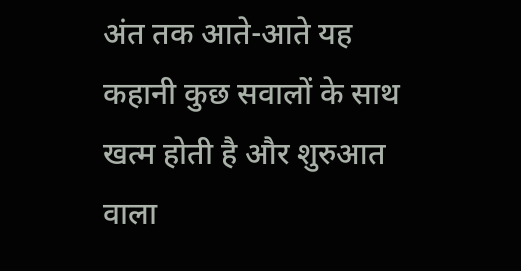अंत तक आते-आते यह कहानी कुछ सवालों के साथ खत्म होती है और शुरुआत वाला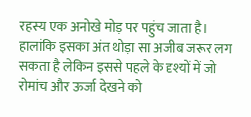रहस्य एक अनोखे मोड़ पर पहुंच जाता है। हालांकि इसका अंत थोड़ा सा अजीब जरूर लग सकता है लेकिन इससे पहले के दृश्यों में जो रोमांच और ऊर्जा देखने को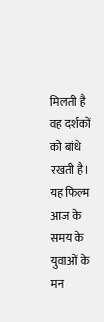मिलती है वह दर्शकों को बांधे रखती है। यह फिल्म आज के समय के युवाओं के मन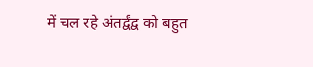में चल रहे अंतर्द्वंद्व को बहुत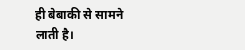ही बेबाकी से सामने लाती है।